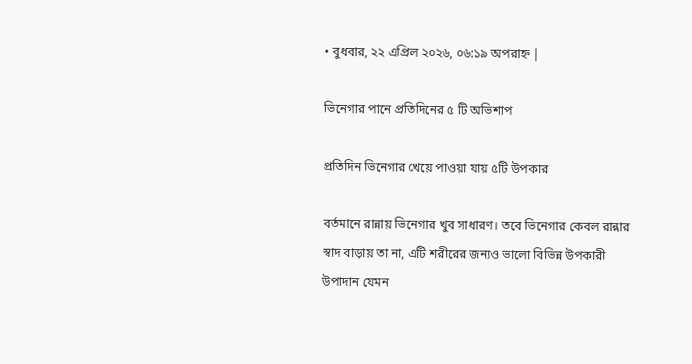• বুধবার, ২২ এপ্রিল ২০২৬, ০৬:১৯ অপরাহ্ন |

ভিনেগার পানে প্রতিদিনের ৫ টি অভিশাপ

প্রতিদিন ভিনেগার খেয়ে পাওয়া যায় ৫টি উপকার

বর্তমানে রান্নায় ভিনেগার খুব সাধারণ। তবে ভিনেগার কেবল রান্নার স্বাদ বাড়ায় তা না, এটি শরীরের জন্যও ভালো বিভিন্ন উপকারী উপাদান যেমন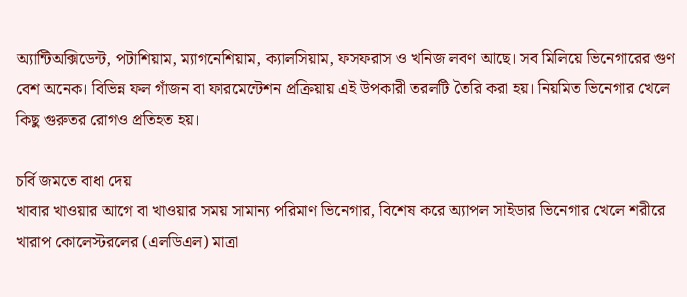অ্যান্টিঅক্সিডেন্ট, পটাশিয়াম, ম্যাগনেশিয়াম, ক্যালসিয়াম, ফসফরাস ও খনিজ লবণ আছে। সব মিলিয়ে ভিনেগারের গুণ বেশ অনেক। বিভিন্ন ফল গাঁজন বা ফারমেন্টেশন প্রক্রিয়ায় এই উপকারী তরলটি তৈরি করা হয়। নিয়মিত ভিনেগার খেলে কিছু গুরুতর রোগও প্রতিহত হয়।

চর্বি জমতে বাধা দেয়
খাবার খাওয়ার আগে বা খাওয়ার সময় সামান্য পরিমাণ ভিনেগার, বিশেষ করে অ্যাপল সাইডার ভিনেগার খেলে শরীরে খারাপ কোলেস্টরলের (এলডিএল) মাত্রা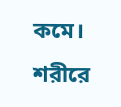কমে। শরীরে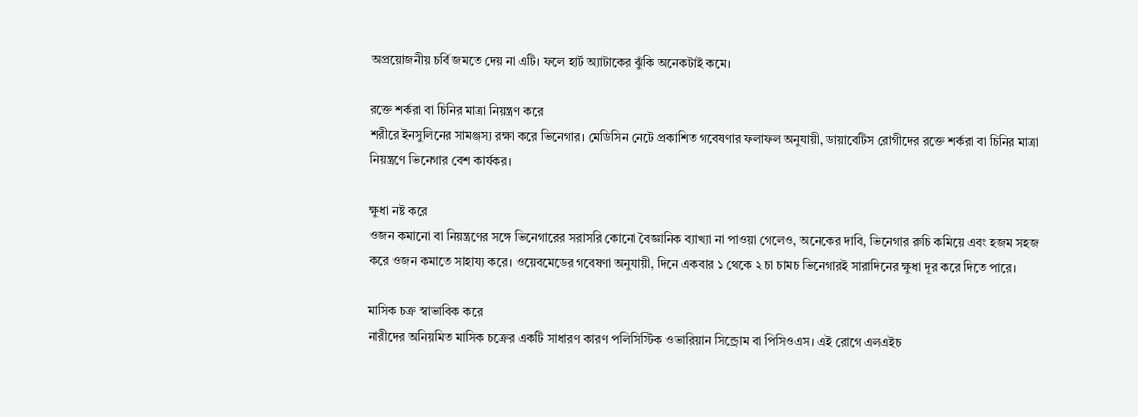অপ্রয়োজনীয় চর্বি জমতে দেয় না এটি। ফলে হার্ট অ্যাটাকের ঝুঁকি অনেকটাই কমে।

রক্তে শর্করা বা চিনির মাত্রা নিয়ন্ত্রণ করে
শরীরে ইনসুলিনের সামঞ্জস্য রক্ষা করে ভিনেগার। মেডিসিন নেটে প্রকাশিত গবেষণার ফলাফল অনুযায়ী, ডায়াবেটিস রোগীদের রক্তে শর্করা বা চিনির মাত্রা নিয়ন্ত্রণে ভিনেগার বেশ কার্যকর।

ক্ষুধা নষ্ট করে
ওজন কমানো বা নিয়ন্ত্রণের সঙ্গে ভিনেগারের সরাসরি কোনো বৈজ্ঞানিক ব্যাখ্যা না পাওয়া গেলেও, অনেকের দাবি, ভিনেগার রুচি কমিয়ে এবং হজম সহজ করে ওজন কমাতে সাহায্য করে। ওয়েবমেডের গবেষণা অনুযায়ী, দিনে একবার ১ থেকে ২ চা চামচ ভিনেগারই সারাদিনের ক্ষুধা দূর করে দিতে পারে।

মাসিক চক্র স্বাভাবিক করে
নারীদের অনিয়মিত মাসিক চক্রের একটি সাধারণ কারণ পলিসিস্টিক ওভারিয়ান সিন্ড্রোম বা পিসিওএস। এই রোগে এলএইচ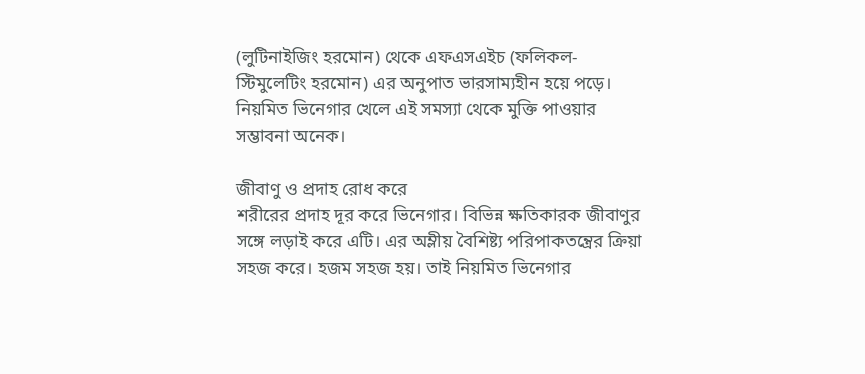(লুটিনাইজিং হরমোন) থেকে এফএসএইচ (ফলিকল-স্টিমুলেটিং হরমোন) এর অনুপাত ভারসাম্যহীন হয়ে পড়ে। নিয়মিত ভিনেগার খেলে এই সমস্যা থেকে মুক্তি পাওয়ার সম্ভাবনা অনেক।

জীবাণু ও প্রদাহ রোধ করে
শরীরের প্রদাহ দূর করে ভিনেগার। বিভিন্ন ক্ষতিকারক জীবাণুর সঙ্গে লড়াই করে এটি। এর অম্লীয় বৈশিষ্ট্য পরিপাকতন্ত্রের ক্রিয়া সহজ করে। হজম সহজ হয়। তাই নিয়মিত ভিনেগার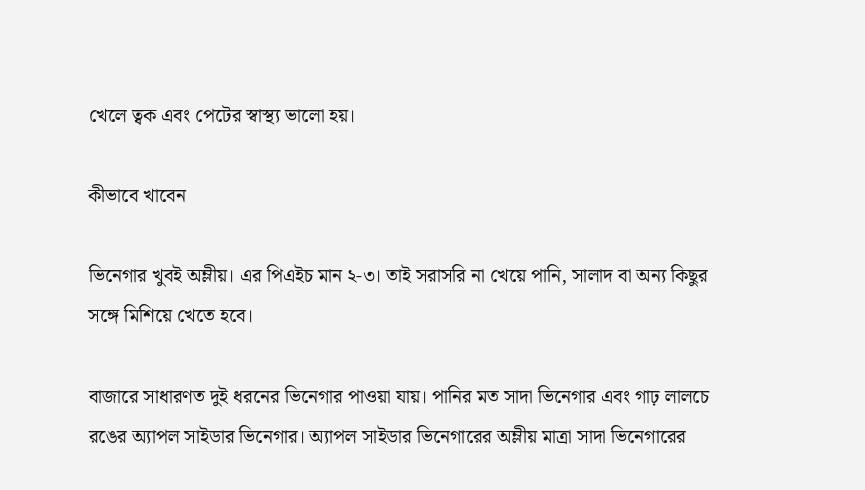খেলে ত্বক এবং পেটের স্বাস্থ্য ভালো হয়।

কীভাবে খাবেন

ভিনেগার খুবই অম্লীয়। এর পিএইচ মান ২-৩। তাই সরাসরি না খেয়ে পানি, সালাদ বা অন্য কিছুর সঙ্গে মিশিয়ে খেতে হবে।

বাজারে সাধারণত দুই ধরনের ভিনেগার পাওয়া যায়। পানির মত সাদা ভিনেগার এবং গাঢ় লালচে রঙের অ্যাপল সাইডার ভিনেগার। অ্যাপল সাইডার ভিনেগারের অম্লীয় মাত্রা সাদা ভিনেগারের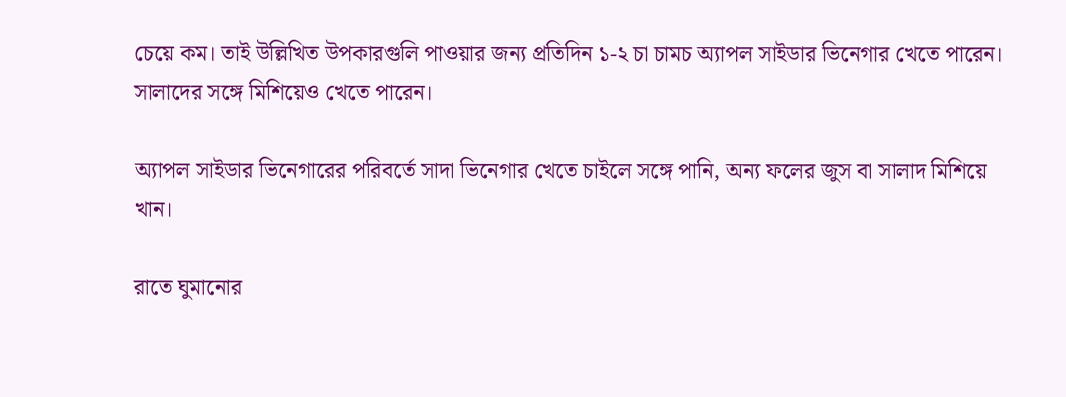চেয়ে কম। তাই উল্লিখিত উপকারগুলি পাওয়ার জন্য প্রতিদিন ১-২ চা চামচ অ্যাপল সাইডার ভিনেগার খেতে পারেন। সালাদের সঙ্গে মিশিয়েও খেতে পারেন।

অ্যাপল সাইডার ভিনেগারের পরিবর্তে সাদা ভিনেগার খেতে চাইলে সঙ্গে পানি, অন্য ফলের জুস বা সালাদ মিশিয়ে খান।

রাতে ঘুমানোর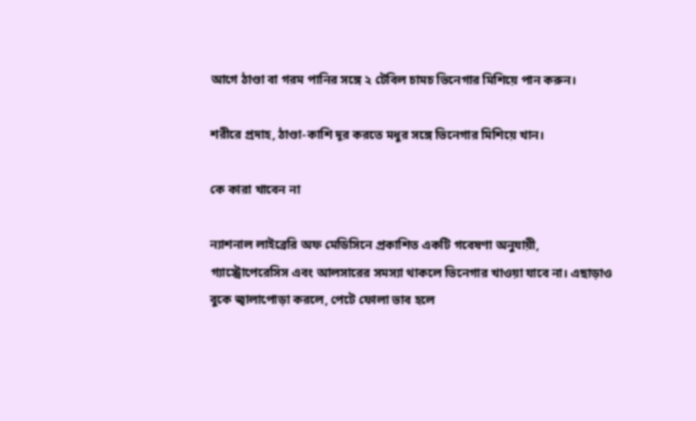আগে ঠাণ্ডা বা গরম পানির সঙ্গে ২ টেবিল চামচ ভিনেগার মিশিয়ে পান করুন।

শরীরে প্রদাহ, ঠাণ্ডা-কাশি দূর করতে মধুর সঙ্গে ভিনেগার মিশিয়ে খান।

কে কারা খাবেন না

ন্যাশনাল লাইব্রেরি অফ মেডিসিনে প্রকাশিত একটি গবেষণা অনুযায়ী, গ্যাস্ট্রোপেরেসিস এবং আলসারের সমস্যা থাকলে ভিনেগার খাওয়া যাবে না। এছাড়াও বুকে জ্বালাপোড়া করলে, পেটে ফোলা ভাব হলে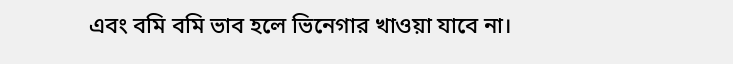এবং বমি বমি ভাব হলে ভিনেগার খাওয়া যাবে না।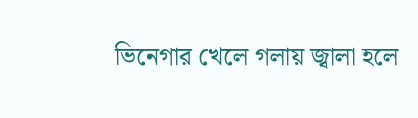ভিনেগার খেলে গলায় জ্বালা হলে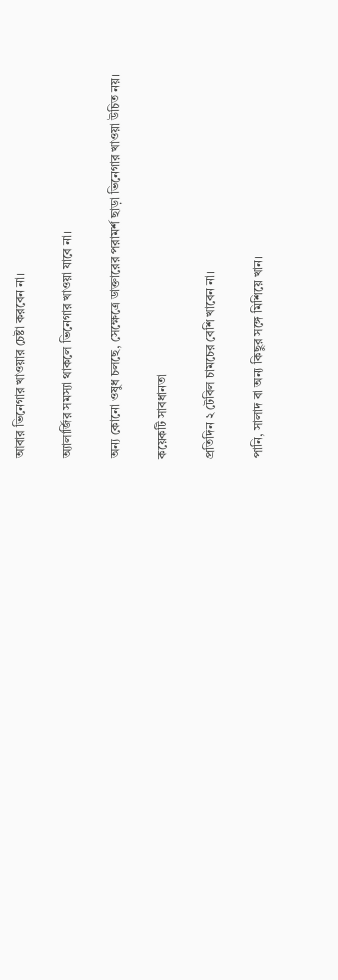আবার ভিনেগার খাওয়ার চেষ্টা করবেন না।

অ্যালার্জির সমস্যা থাকলে ভিনেগার খাওয়া যাবে না।

অন্য কোনো ওষুধ চলছে, সেক্ষেত্রে ডাক্তারের পরামর্শ ছাড়া ভিনেগার খাওয়া উচিত নয়।

কয়েকটি সাবধানতা

প্রতিদিন ২ টেবিল চামচের বেশি খাবেন না।

পানি, সালাদ বা অন্য কিছুর সঙ্গে মিশিয়ে খান।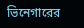ভিনেগারের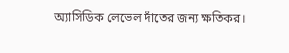অ্যাসিডিক লেভেল দাঁতের জন্য ক্ষতিকর।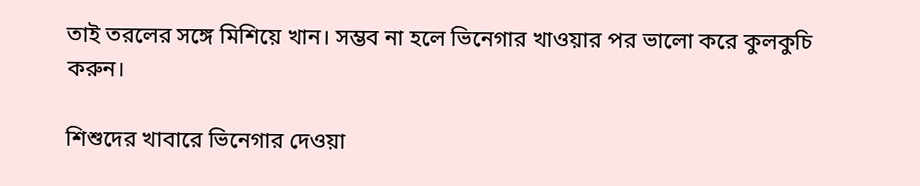তাই তরলের সঙ্গে মিশিয়ে খান। সম্ভব না হলে ভিনেগার খাওয়ার পর ভালো করে কুলকুচি করুন।

শিশুদের খাবারে ভিনেগার দেওয়া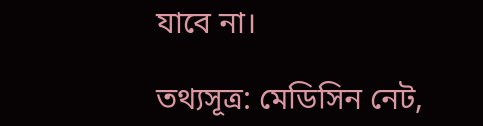যাবে না।

তথ্যসূত্র: মেডিসিন নেট,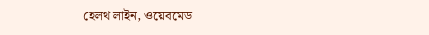হেলথ লাইন, ওয়েবমেড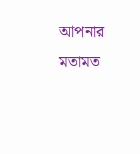আপনার মতামত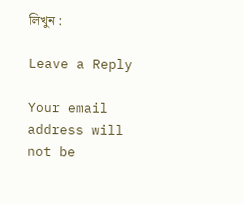লিখুন :

Leave a Reply

Your email address will not be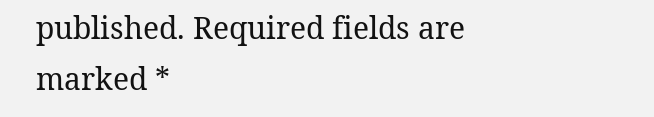published. Required fields are marked *